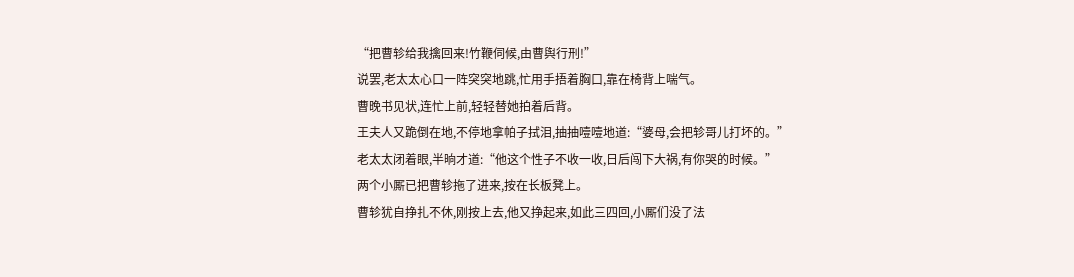“把曹轸给我擒回来!竹鞭伺候,由曹舆行刑!”
说罢,老太太心口一阵突突地跳,忙用手捂着胸口,靠在椅背上喘气。
曹晚书见状,连忙上前,轻轻替她拍着后背。
王夫人又跪倒在地,不停地拿帕子拭泪,抽抽噎噎地道:“婆母,会把轸哥儿打坏的。”
老太太闭着眼,半晌才道:“他这个性子不收一收,日后闯下大祸,有你哭的时候。”
两个小厮已把曹轸拖了进来,按在长板凳上。
曹轸犹自挣扎不休,刚按上去,他又挣起来,如此三四回,小厮们没了法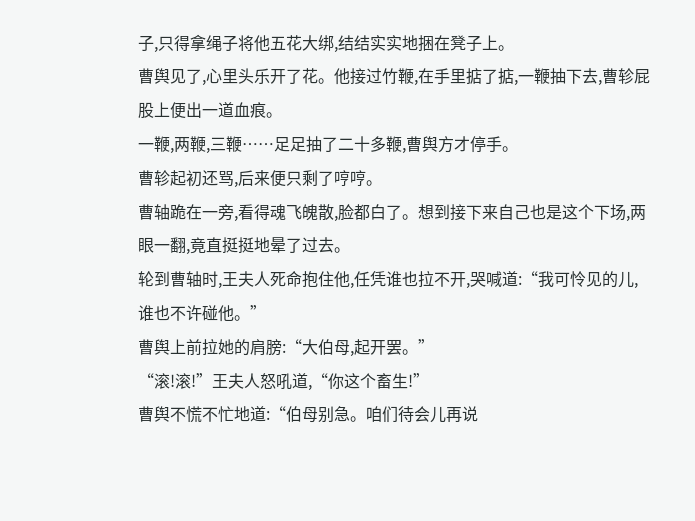子,只得拿绳子将他五花大绑,结结实实地捆在凳子上。
曹舆见了,心里头乐开了花。他接过竹鞭,在手里掂了掂,一鞭抽下去,曹轸屁股上便出一道血痕。
一鞭,两鞭,三鞭……足足抽了二十多鞭,曹舆方才停手。
曹轸起初还骂,后来便只剩了哼哼。
曹轴跪在一旁,看得魂飞魄散,脸都白了。想到接下来自己也是这个下场,两眼一翻,竟直挺挺地晕了过去。
轮到曹轴时,王夫人死命抱住他,任凭谁也拉不开,哭喊道:“我可怜见的儿,谁也不许碰他。”
曹舆上前拉她的肩膀:“大伯母,起开罢。”
“滚!滚!”王夫人怒吼道,“你这个畜生!”
曹舆不慌不忙地道:“伯母别急。咱们待会儿再说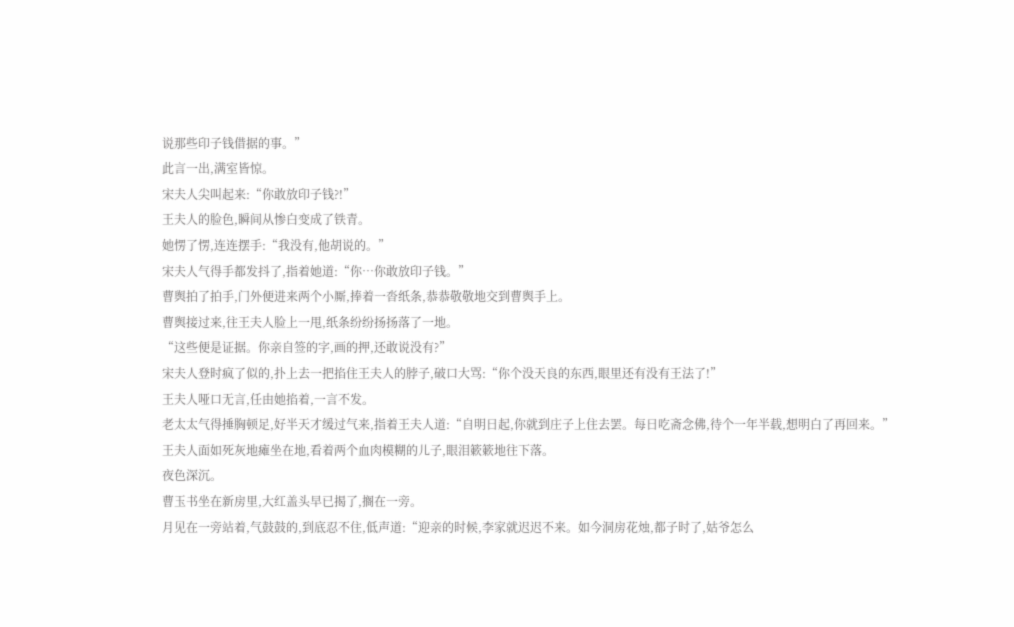说那些印子钱借据的事。”
此言一出,满室皆惊。
宋夫人尖叫起来:“你敢放印子钱?!”
王夫人的脸色,瞬间从惨白变成了铁青。
她愣了愣,连连摆手:“我没有,他胡说的。”
宋夫人气得手都发抖了,指着她道:“你…你敢放印子钱。”
曹舆拍了拍手,门外便进来两个小厮,捧着一沓纸条,恭恭敬敬地交到曹舆手上。
曹舆接过来,往王夫人脸上一甩,纸条纷纷扬扬落了一地。
“这些便是证据。你亲自签的字,画的押,还敢说没有?”
宋夫人登时疯了似的,扑上去一把掐住王夫人的脖子,破口大骂:“你个没天良的东西,眼里还有没有王法了!”
王夫人哑口无言,任由她掐着,一言不发。
老太太气得捶胸顿足,好半天才缓过气来,指着王夫人道:“自明日起,你就到庄子上住去罢。每日吃斋念佛,待个一年半载,想明白了再回来。”
王夫人面如死灰地瘫坐在地,看着两个血肉模糊的儿子,眼泪簌簌地往下落。
夜色深沉。
曹玉书坐在新房里,大红盖头早已揭了,搁在一旁。
月见在一旁站着,气鼓鼓的,到底忍不住,低声道:“迎亲的时候,李家就迟迟不来。如今洞房花烛,都子时了,姑爷怎么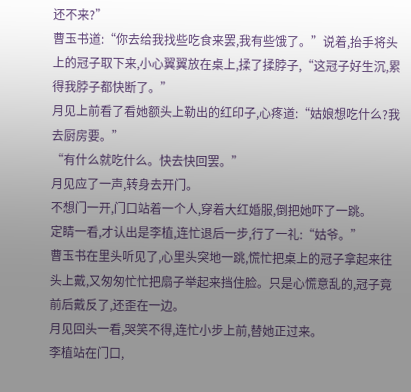还不来?”
曹玉书道:“你去给我找些吃食来罢,我有些饿了。”说着,抬手将头上的冠子取下来,小心翼翼放在桌上,揉了揉脖子,“这冠子好生沉,累得我脖子都快断了。”
月见上前看了看她额头上勒出的红印子,心疼道:“姑娘想吃什么?我去厨房要。”
“有什么就吃什么。快去快回罢。”
月见应了一声,转身去开门。
不想门一开,门口站着一个人,穿着大红婚服,倒把她吓了一跳。
定睛一看,才认出是李植,连忙退后一步,行了一礼:“姑爷。”
曹玉书在里头听见了,心里头突地一跳,慌忙把桌上的冠子拿起来往头上戴,又匆匆忙忙把扇子举起来挡住脸。只是心慌意乱的,冠子竟前后戴反了,还歪在一边。
月见回头一看,哭笑不得,连忙小步上前,替她正过来。
李植站在门口,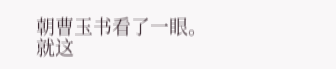朝曹玉书看了一眼。
就这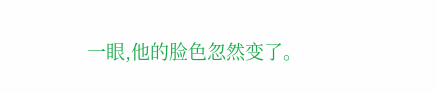一眼,他的脸色忽然变了。